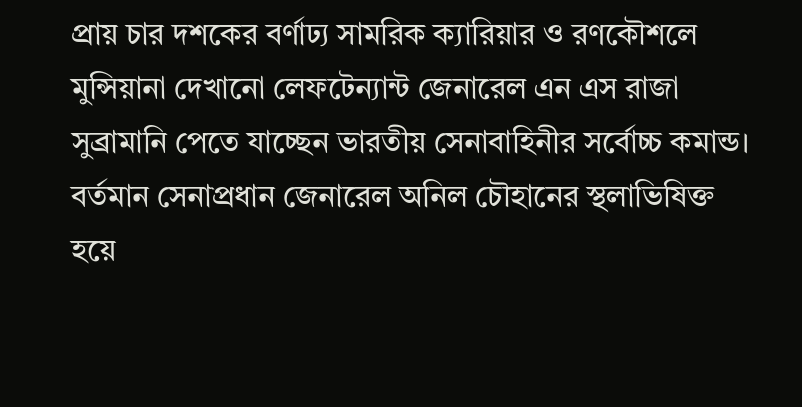প্রায় চার দশকের বর্ণাঢ্য সামরিক ক্যারিয়ার ও রণকৌশলে মুন্সিয়ানা দেখানো লেফটেন্যান্ট জেনারেল এন এস রাজা সুব্রামানি পেতে যাচ্ছেন ভারতীয় সেনাবাহিনীর সর্বোচ্চ কমান্ড। বর্তমান সেনাপ্রধান জেনারেল অনিল চৌহানের স্থলাভিষিক্ত হয়ে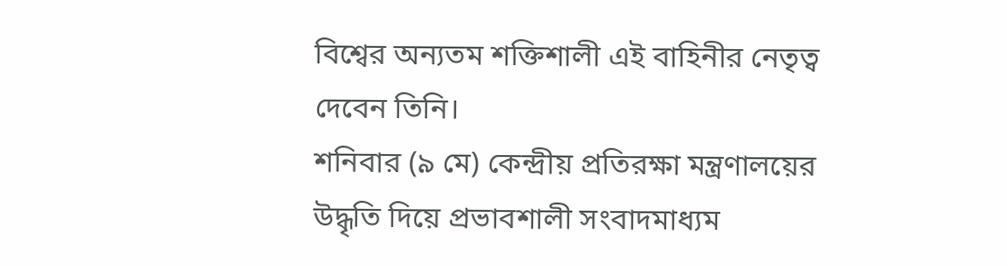বিশ্বের অন্যতম শক্তিশালী এই বাহিনীর নেতৃত্ব দেবেন তিনি।
শনিবার (৯ মে) কেন্দ্রীয় প্রতিরক্ষা মন্ত্রণালয়ের উদ্ধৃতি দিয়ে প্রভাবশালী সংবাদমাধ্যম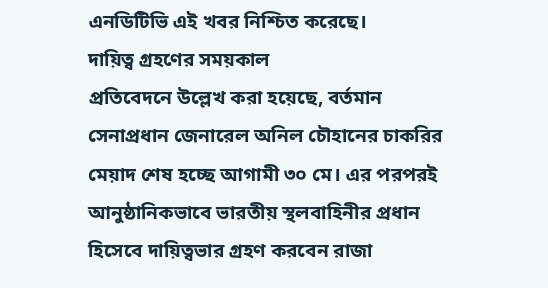এনডিটিভি এই খবর নিশ্চিত করেছে।
দায়িত্ব গ্রহণের সময়কাল
প্রতিবেদনে উল্লেখ করা হয়েছে, বর্তমান সেনাপ্রধান জেনারেল অনিল চৌহানের চাকরির মেয়াদ শেষ হচ্ছে আগামী ৩০ মে। এর পরপরই আনুষ্ঠানিকভাবে ভারতীয় স্থলবাহিনীর প্রধান হিসেবে দায়িত্বভার গ্রহণ করবেন রাজা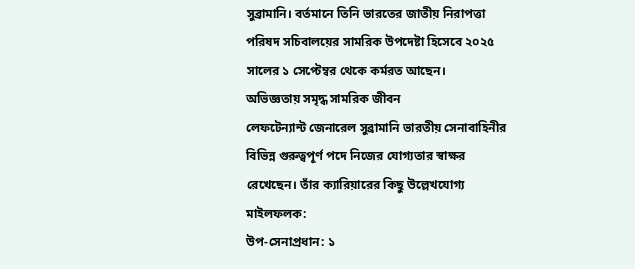সুব্রামানি। বর্তমানে তিনি ভারতের জাতীয় নিরাপত্তা পরিষদ সচিবালয়ের সামরিক উপদেষ্টা হিসেবে ২০২৫ সালের ১ সেপ্টেম্বর থেকে কর্মরত আছেন।
অভিজ্ঞতায় সমৃদ্ধ সামরিক জীবন
লেফটেন্যান্ট জেনারেল সুব্রামানি ভারতীয় সেনাবাহিনীর বিভিন্ন গুরুত্বপূর্ণ পদে নিজের যোগ্যতার স্বাক্ষর রেখেছেন। তাঁর ক্যারিয়ারের কিছু উল্লেখযোগ্য মাইলফলক:
উপ-সেনাপ্রধান: ১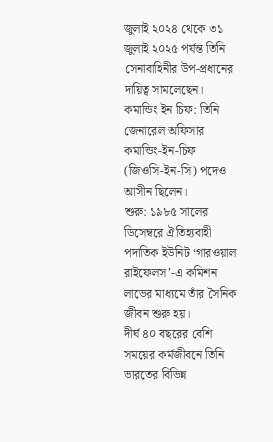জুলাই ২০২৪ থেকে ৩১ জুলাই ২০২৫ পর্যন্ত তিনি সেনাবাহিনীর উপ-প্রধানের দায়িত্ব সামলেছেন।
কমান্ডিং ইন চিফ: তিনি জেনারেল অফিসার কমান্ডিং-ইন-চিফ (জিওসি-ইন-সি) পদেও আসীন ছিলেন।
শুরু: ১৯৮৫ সালের ডিসেম্বরে ঐতিহ্যবাহী পদাতিক ইউনিট ‘গারওয়াল রাইফেলস’-এ কমিশন লাভের মাধ্যমে তাঁর সৈনিক জীবন শুরু হয়।
দীর্ঘ ৪০ বছরের বেশি সময়ের কর্মজীবনে তিনি ভারতের বিভিন্ন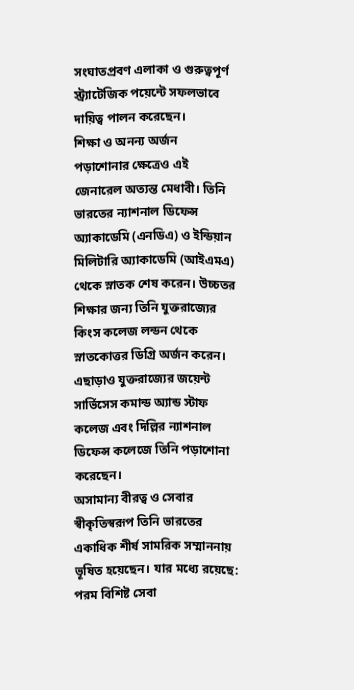সংঘাতপ্রবণ এলাকা ও গুরুত্বপূর্ণ স্ট্র্যাটেজিক পয়েন্টে সফলভাবে দায়িত্ব পালন করেছেন।
শিক্ষা ও অনন্য অর্জন
পড়াশোনার ক্ষেত্রেও এই জেনারেল অত্যন্ত মেধাবী। তিনি ভারতের ন্যাশনাল ডিফেন্স অ্যাকাডেমি (এনডিএ) ও ইন্ডিয়ান মিলিটারি অ্যাকাডেমি (আইএমএ) থেকে স্নাতক শেষ করেন। উচ্চতর শিক্ষার জন্য তিনি যুক্তরাজ্যের কিংস কলেজ লন্ডন থেকে স্নাতকোত্তর ডিগ্রি অর্জন করেন। এছাড়াও যুক্তরাজ্যের জয়েন্ট সার্ভিসেস কমান্ড অ্যান্ড স্টাফ কলেজ এবং দিল্লির ন্যাশনাল ডিফেন্স কলেজে তিনি পড়াশোনা করেছেন।
অসামান্য বীরত্ব ও সেবার স্বীকৃতিস্বরূপ তিনি ভারতের একাধিক শীর্ষ সামরিক সম্মাননায় ভূষিত হয়েছেন। যার মধ্যে রয়েছে:
পরম বিশিষ্ট সেবা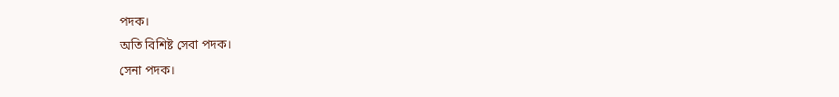পদক।
অতি বিশিষ্ট সেবা পদক।
সেনা পদক।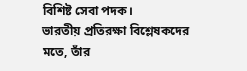বিশিষ্ট সেবা পদক।
ভারতীয় প্রতিরক্ষা বিশ্লেষকদের মতে, তাঁর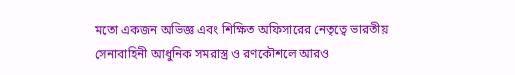মতো একজন অভিজ্ঞ এবং শিক্ষিত অফিসারের নেতৃত্বে ভারতীয় সেনাবাহিনী আধুনিক সমরাস্ত্র ও রণকৌশলে আরও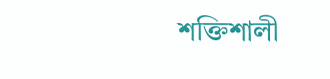শক্তিশালী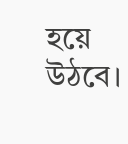হয়ে উঠবে।